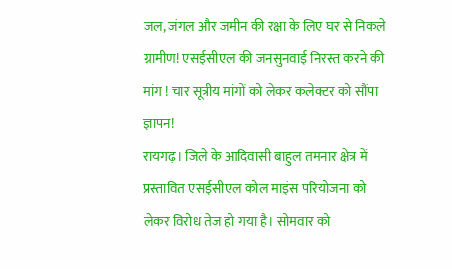जल, जंगल और जमीन की रक्षा के लिए घर से निकले ग्रामीण! एसईसीएल की जनसुनवाई निरस्त करने की मांग ! चार सूत्रीय मांगों को लेकर कलेक्टर को सौंपा ज्ञापन!
रायगढ़। जिले के आदिवासी बाहुल तमनार क्षेत्र में प्रस्तावित एसईसीएल कोल माइंस परियोजना को लेकर विरोध तेज हो गया है। सोमवार को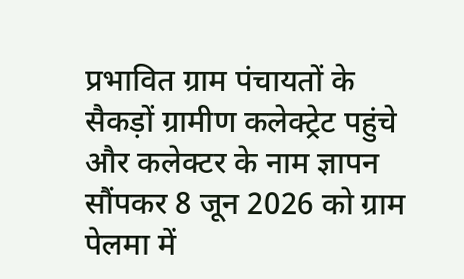प्रभावित ग्राम पंचायतों के सैकड़ों ग्रामीण कलेक्ट्रेट पहुंचे और कलेक्टर के नाम ज्ञापन सौंपकर 8 जून 2026 को ग्राम पेलमा में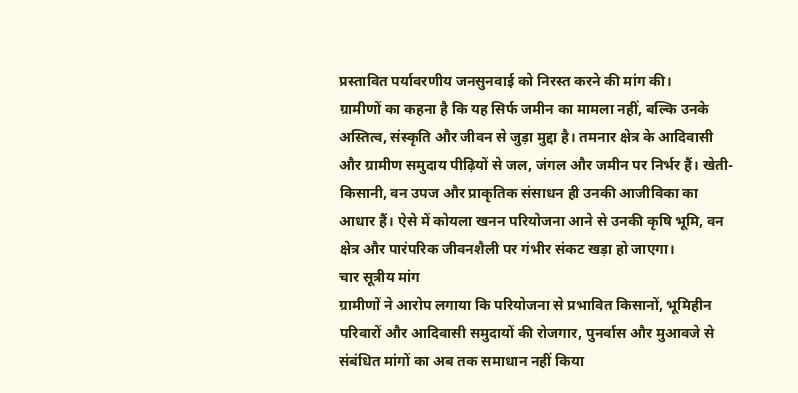प्रस्तावित पर्यावरणीय जनसुनवाई को निरस्त करने की मांग की।
ग्रामीणों का कहना है कि यह सिर्फ जमीन का मामला नहीं, बल्कि उनके अस्तित्व, संस्कृति और जीवन से जुड़ा मुद्दा है। तमनार क्षेत्र के आदिवासी और ग्रामीण समुदाय पीढ़ियों से जल, जंगल और जमीन पर निर्भर हैं। खेती-किसानी, वन उपज और प्राकृतिक संसाधन ही उनकी आजीविका का आधार हैं। ऐसे में कोयला खनन परियोजना आने से उनकी कृषि भूमि, वन क्षेत्र और पारंपरिक जीवनशैली पर गंभीर संकट खड़ा हो जाएगा।
चार सूत्रीय मांग
ग्रामीणों ने आरोप लगाया कि परियोजना से प्रभावित किसानों, भूमिहीन परिवारों और आदिवासी समुदायों की रोजगार, पुनर्वास और मुआवजे से संबंधित मांगों का अब तक समाधान नहीं किया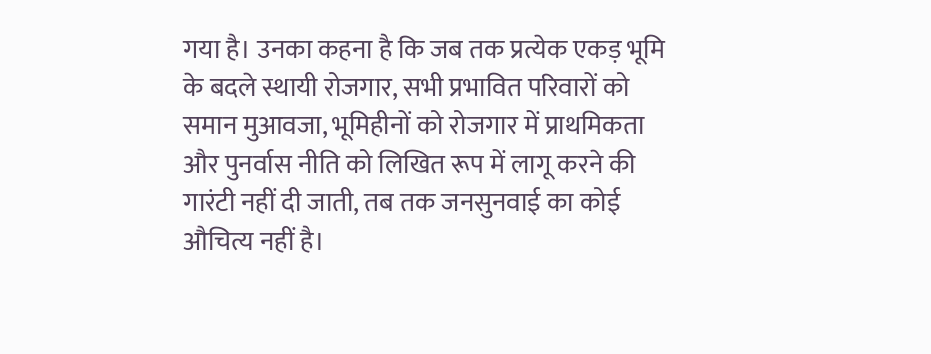गया है। उनका कहना है कि जब तक प्रत्येक एकड़ भूमि के बदले स्थायी रोजगार, सभी प्रभावित परिवारों को समान मुआवजा, भूमिहीनों को रोजगार में प्राथमिकता और पुनर्वास नीति को लिखित रूप में लागू करने की गारंटी नहीं दी जाती, तब तक जनसुनवाई का कोई औचित्य नहीं है।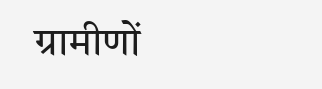ग्रामीणों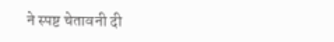ने स्पष्ट चेतावनी दी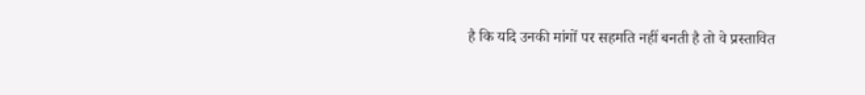है कि यदि उनकी मांगों पर सहमति नहीं बनती है तो वे प्रस्तावित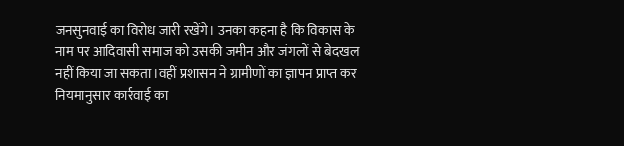जनसुनवाई का विरोध जारी रखेंगे। उनका कहना है कि विकास के नाम पर आदिवासी समाज को उसकी जमीन और जंगलों से बेदखल नहीं किया जा सकता।वहीं प्रशासन ने ग्रामीणों का ज्ञापन प्राप्त कर नियमानुसार कार्रवाई का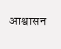आश्वासन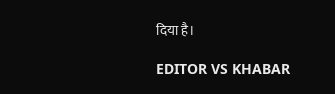दिया है।

EDITOR VS KHABAR